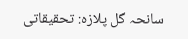سانحہ گل پلازہ: تحقیقاتی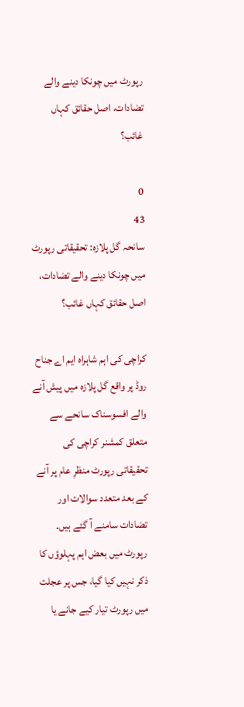رپورٹ میں چونکا دینے والے تضادات، اصل حقائق کہاں غائب؟

0
43
سانحہ گل پلازہ: تحقیقاتی رپورٹ میں چونکا دینے والے تضادات، اصل حقائق کہاں غائب؟

کراچی کی اہم شاہراہ ایم اے جناح روڈ پر واقع گل پلازہ میں پیش آنے والے افسوسناک سانحے سے متعلق کمشنر کراچی کی تحقیقاتی رپورٹ منظرِ عام پر آنے کے بعد متعدد سوالات اور تضادات سامنے آ گئے ہیں۔ رپورٹ میں بعض اہم پہلوؤں کا ذکر نہیں کیا گیا، جس پر عجلت میں رپورٹ تیار کیے جانے یا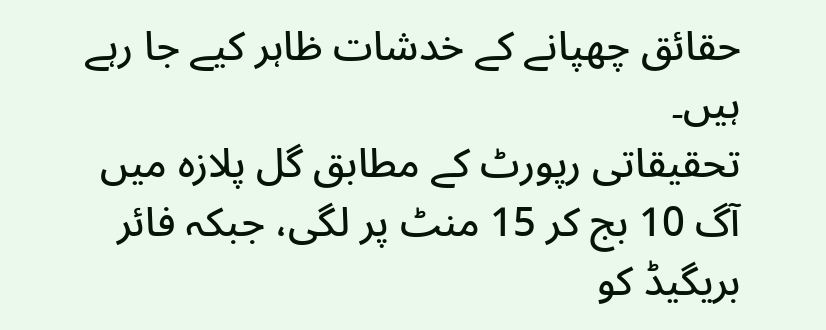حقائق چھپانے کے خدشات ظاہر کیے جا رہے ہیں۔
تحقیقاتی رپورٹ کے مطابق گل پلازہ میں آگ 10 بج کر 15 منٹ پر لگی، جبکہ فائر بریگیڈ کو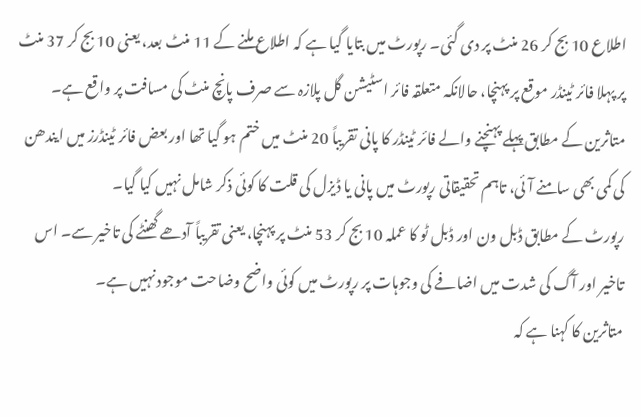اطلاع 10 بج کر 26 منٹ پر دی گئی۔ رپورٹ میں بتایا گیا ہے کہ اطلاع ملنے کے 11 منٹ بعد، یعنی 10 بج کر 37 منٹ پر پہلا فائر ٹینڈر موقع پر پہنچا، حالانکہ متعلقہ فائر اسٹیشن گل پلازہ سے صرف پانچ منٹ کی مسافت پر واقع ہے۔
متاثرین کے مطابق پہلے پہنچنے والے فائر ٹینڈر کا پانی تقریباً 20 منٹ میں ختم ہو گیا تھا اور بعض فائر ٹینڈرز میں ایندھن کی کمی بھی سامنے آئی، تاہم تحقیقاتی رپورٹ میں پانی یا ڈیزل کی قلت کا کوئی ذکر شامل نہیں کیا گیا۔
رپورٹ کے مطابق ڈبل ون اور ڈبل ٹو کا عملہ 10 بج کر 53 منٹ پر پہنچا، یعنی تقریباً آدھے گھنٹے کی تاخیر سے۔ اس تاخیر اور آگ کی شدت میں اضافے کی وجوہات پر رپورٹ میں کوئی واضح وضاحت موجود نہیں ہے۔
متاثرین کا کہنا ہے کہ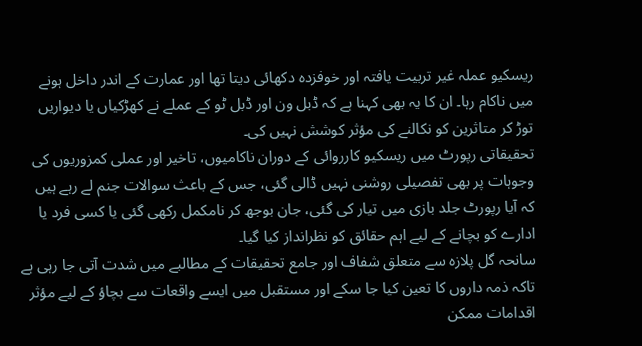ریسکیو عملہ غیر تربیت یافتہ اور خوفزدہ دکھائی دیتا تھا اور عمارت کے اندر داخل ہونے میں ناکام رہا۔ ان کا یہ بھی کہنا ہے کہ ڈبل ون اور ڈبل ٹو کے عملے نے کھڑکیاں یا دیواریں توڑ کر متاثرین کو نکالنے کی مؤثر کوشش نہیں کی۔
تحقیقاتی رپورٹ میں ریسکیو کارروائی کے دوران ناکامیوں، تاخیر اور عملی کمزوریوں کی وجوہات پر بھی تفصیلی روشنی نہیں ڈالی گئی، جس کے باعث سوالات جنم لے رہے ہیں کہ آیا رپورٹ جلد بازی میں تیار کی گئی، جان بوجھ کر نامکمل رکھی گئی یا کسی فرد یا ادارے کو بچانے کے لیے اہم حقائق کو نظرانداز کیا گیا۔
سانحہ گل پلازہ سے متعلق شفاف اور جامع تحقیقات کے مطالبے میں شدت آتی جا رہی ہے تاکہ ذمہ داروں کا تعین کیا جا سکے اور مستقبل میں ایسے واقعات سے بچاؤ کے لیے مؤثر اقدامات ممکن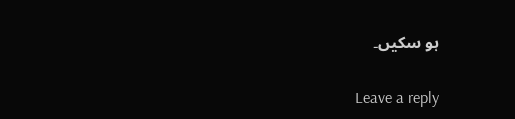ہو سکیں۔

Leave a reply